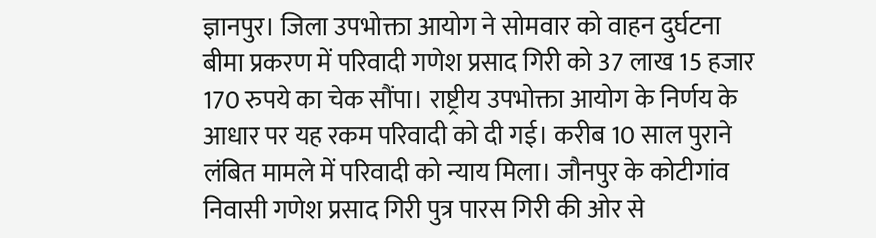ज्ञानपुर। जिला उपभोक्ता आयोग ने सोमवार को वाहन दुर्घटना बीमा प्रकरण में परिवादी गणेश प्रसाद गिरी को 37 लाख 15 हजार 170 रुपये का चेक सौंपा। राष्ट्रीय उपभोक्ता आयोग के निर्णय के आधार पर यह रकम परिवादी को दी गई। करीब 10 साल पुराने लंबित मामले में परिवादी को न्याय मिला। जौनपुर के कोटीगांव निवासी गणेश प्रसाद गिरी पुत्र पारस गिरी की ओर से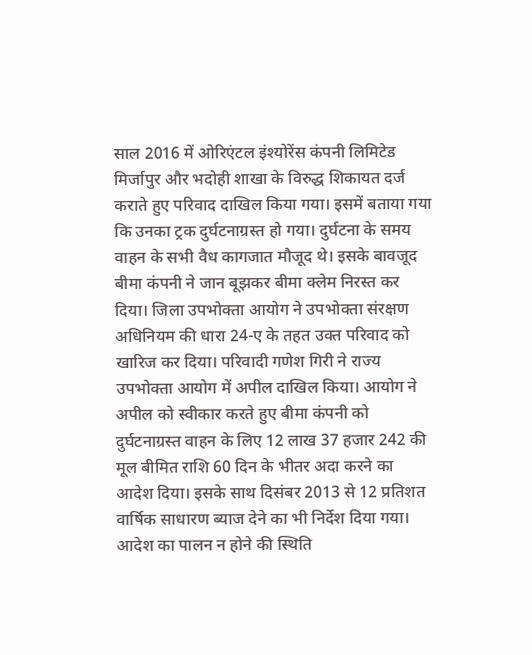साल 2016 में ओरिएंटल इंश्योरेंस कंपनी लिमिटेड मिर्जापुर और भदोही शाखा के विरुद्ध शिकायत दर्ज कराते हुए परिवाद दाखिल किया गया। इसमें बताया गया कि उनका ट्रक दुर्घटनाग्रस्त हो गया। दुर्घटना के समय वाहन के सभी वैध कागजात मौजूद थे। इसके बावजूद बीमा कंपनी ने जान बूझकर बीमा क्लेम निरस्त कर दिया। जिला उपभोक्ता आयोग ने उपभोक्ता संरक्षण अधिनियम की धारा 24-ए के तहत उक्त परिवाद को खारिज कर दिया। परिवादी गणेश गिरी ने राज्य उपभोक्ता आयोग में अपील दाखिल किया। आयोग ने अपील को स्वीकार करते हुए बीमा कंपनी को दुर्घटनाग्रस्त वाहन के लिए 12 लाख 37 हजार 242 की मूल बीमित राशि 60 दिन के भीतर अदा करने का आदेश दिया। इसके साथ दिसंबर 2013 से 12 प्रतिशत वार्षिक साधारण ब्याज देने का भी निर्देश दिया गया। आदेश का पालन न होने की स्थिति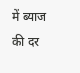में ब्याज की दर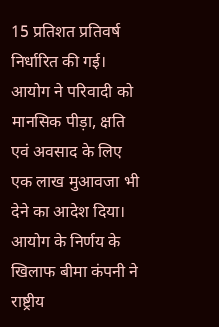15 प्रतिशत प्रतिवर्ष निर्धारित की गई। आयोग ने परिवादी को मानसिक पीड़ा, क्षति एवं अवसाद के लिए एक लाख मुआवजा भी देने का आदेश दिया। आयोग के निर्णय के खिलाफ बीमा कंपनी ने राष्ट्रीय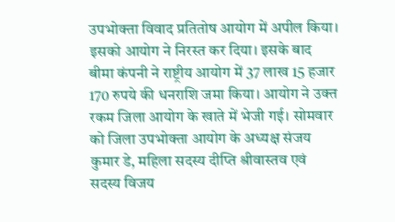उपभोक्ता विवाद प्रतितोष आयोग में अपील किया। इसको आयोग ने निरस्त कर दिया। इसके बाद बीमा कंपनी ने राष्ट्रीय आयोग में 37 लाख 15 हजार 170 रुपये की धनराशि जमा किया। आयोग ने उक्त रकम जिला आयोग के खाते में भेजी गई। सोमवार को जिला उपभोक्ता आयोग के अध्यक्ष संजय कुमार डे, महिला सदस्य दीप्ति श्रीवास्तव एवं सदस्य विजय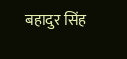बहादुर सिंह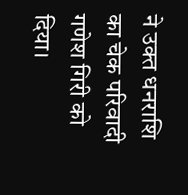ने उक्त धनराशि का चेक परिवादी गणेश गिरी को दिया।